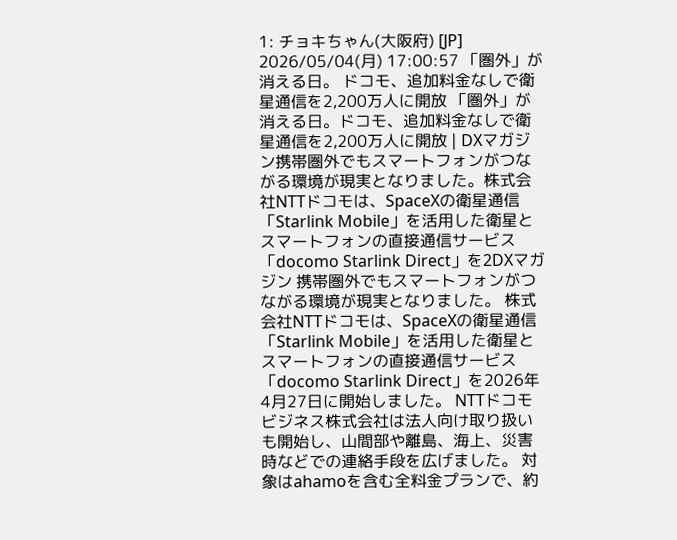1: チョキちゃん(大阪府) [JP] 2026/05/04(月) 17:00:57 「圏外」が消える日。 ドコモ、追加料金なしで衛星通信を2,200万人に開放 「圏外」が消える日。ドコモ、追加料金なしで衛星通信を2,200万人に開放 | DXマガジン携帯圏外でもスマートフォンがつながる環境が現実となりました。株式会社NTTドコモは、SpaceXの衛星通信「Starlink Mobile」を活用した衛星とスマートフォンの直接通信サービス「docomo Starlink Direct」を2DXマガジン 携帯圏外でもスマートフォンがつながる環境が現実となりました。 株式会社NTTドコモは、SpaceXの衛星通信「Starlink Mobile」を活用した衛星とスマートフォンの直接通信サービス「docomo Starlink Direct」を2026年4月27日に開始しました。 NTTドコモビジネス株式会社は法人向け取り扱いも開始し、山間部や離島、海上、災害時などでの連絡手段を広げました。 対象はahamoを含む全料金プランで、約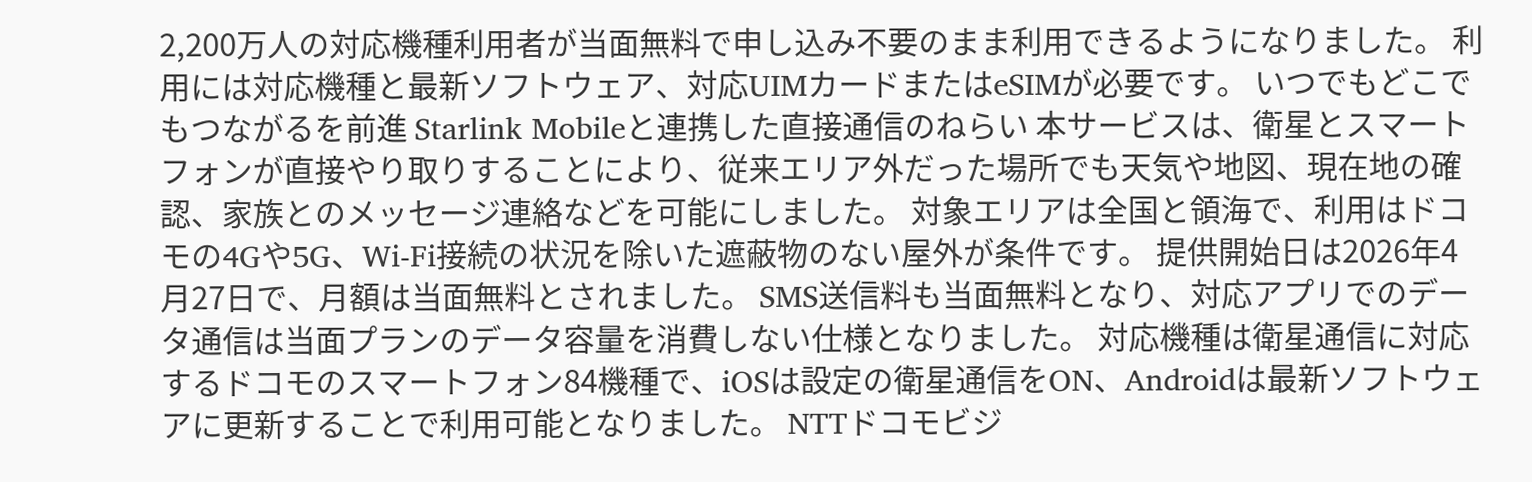2,200万人の対応機種利用者が当面無料で申し込み不要のまま利用できるようになりました。 利用には対応機種と最新ソフトウェア、対応UIMカードまたはeSIMが必要です。 いつでもどこでもつながるを前進 Starlink Mobileと連携した直接通信のねらい 本サービスは、衛星とスマートフォンが直接やり取りすることにより、従来エリア外だった場所でも天気や地図、現在地の確認、家族とのメッセージ連絡などを可能にしました。 対象エリアは全国と領海で、利用はドコモの4Gや5G、Wi-Fi接続の状況を除いた遮蔽物のない屋外が条件です。 提供開始日は2026年4月27日で、月額は当面無料とされました。 SMS送信料も当面無料となり、対応アプリでのデータ通信は当面プランのデータ容量を消費しない仕様となりました。 対応機種は衛星通信に対応するドコモのスマートフォン84機種で、iOSは設定の衛星通信をON、Androidは最新ソフトウェアに更新することで利用可能となりました。 NTTドコモビジ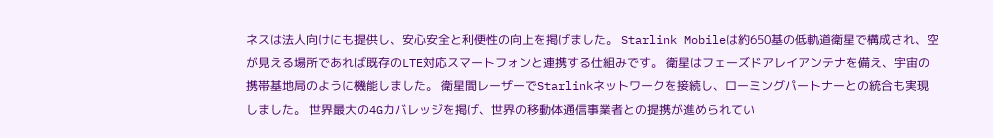ネスは法人向けにも提供し、安心安全と利便性の向上を掲げました。 Starlink Mobileは約650基の低軌道衛星で構成され、空が見える場所であれば既存のLTE対応スマートフォンと連携する仕組みです。 衛星はフェーズドアレイアンテナを備え、宇宙の携帯基地局のように機能しました。 衛星間レーザーでStarlinkネットワークを接続し、ローミングパートナーとの統合も実現しました。 世界最大の4Gカバレッジを掲げ、世界の移動体通信事業者との提携が進められてい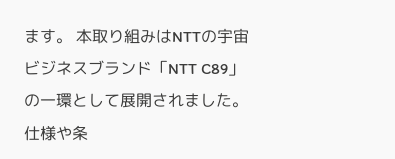ます。 本取り組みはNTTの宇宙ビジネスブランド「NTT C89」の一環として展開されました。 仕様や条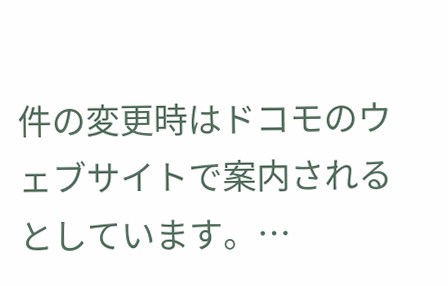件の変更時はドコモのウェブサイトで案内されるとしています。…